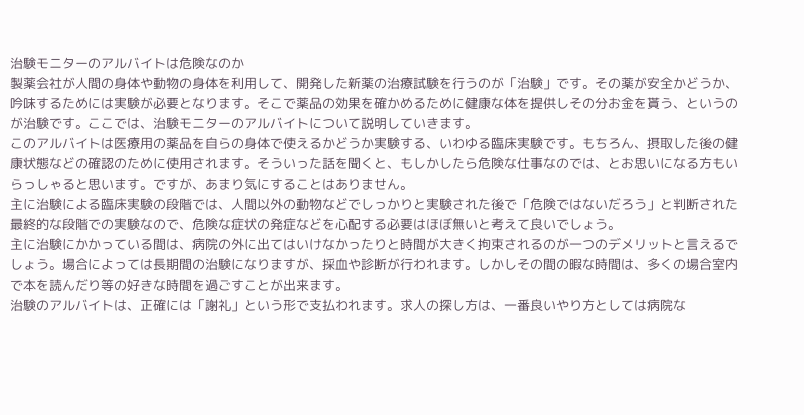治験モニターのアルバイトは危険なのか
製薬会社が人間の身体や動物の身体を利用して、開発した新薬の治療試験を行うのが「治験」です。その薬が安全かどうか、吟味するためには実験が必要となります。そこで薬品の効果を確かめるために健康な体を提供しその分お金を貰う、というのが治験です。ここでは、治験モニターのアルバイトについて説明していきます。
このアルバイトは医療用の薬品を自らの身体で使えるかどうか実験する、いわゆる臨床実験です。もちろん、摂取した後の健康状態などの確認のために使用されます。そういった話を聞くと、もしかしたら危険な仕事なのでは、とお思いになる方もいらっしゃると思います。ですが、あまり気にすることはありません。
主に治験による臨床実験の段階では、人間以外の動物などでしっかりと実験された後で「危険ではないだろう」と判断された最終的な段階での実験なので、危険な症状の発症などを心配する必要はほぼ無いと考えて良いでしょう。
主に治験にかかっている間は、病院の外に出てはいけなかったりと時間が大きく拘束されるのが一つのデメリットと言えるでしょう。場合によっては長期間の治験になりますが、採血や診断が行われます。しかしその間の暇な時間は、多くの場合室内で本を読んだり等の好きな時間を過ごすことが出来ます。
治験のアルバイトは、正確には「謝礼」という形で支払われます。求人の探し方は、一番良いやり方としては病院な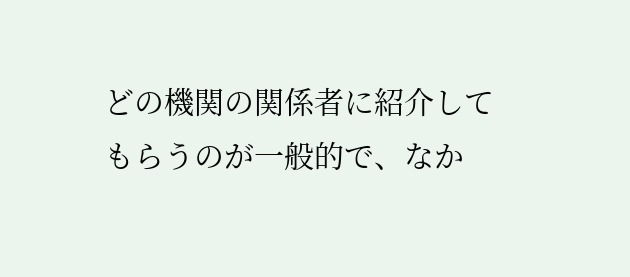どの機関の関係者に紹介してもらうのが一般的で、なか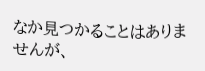なか見つかることはありませんが、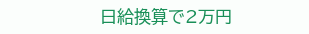日給換算で2万円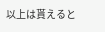以上は貰えると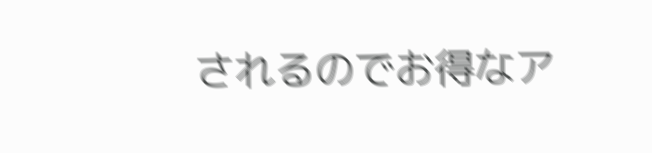されるのでお得なア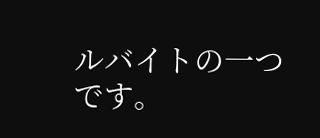ルバイトの一つです。